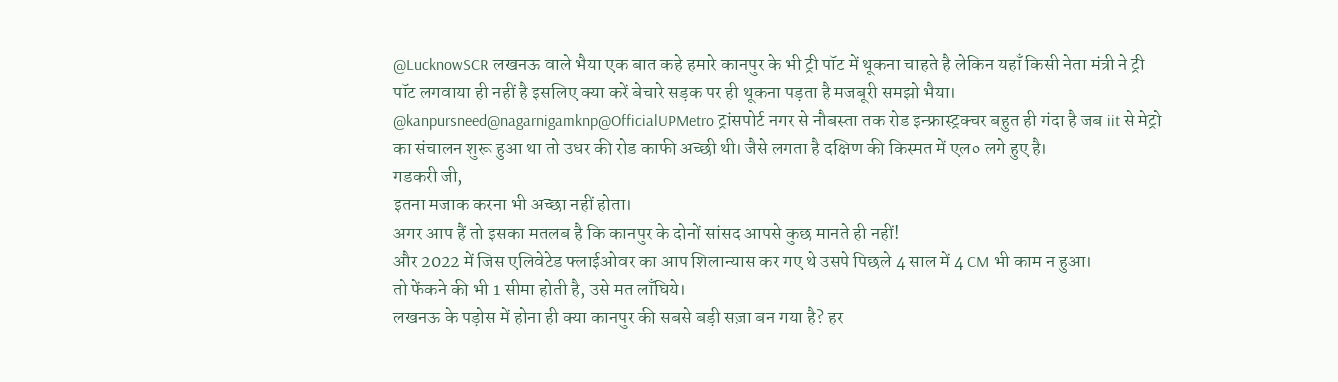@LucknowSCR लखनऊ वाले भैया एक बात कहे हमारे कानपुर के भी ट्री पॉट में थूकना चाहते है लेकिन यहाँ किसी नेता मंत्री ने ट्री पॉट लगवाया ही नहीं है इसलिए क्या करें बेचारे सड़क पर ही थूकना पड़ता है मजबूरी समझो भैया।
@kanpursneed@nagarnigamknp@OfficialUPMetro ट्रांसपोर्ट नगर से नौबस्ता तक रोड इन्फ्रास्ट्रक्चर बहुत ही गंदा है जब iit से मेट्रो का संचालन शुरू हुआ था तो उधर की रोड काफी अच्छी थी। जैसे लगता है दक्षिण की किस्मत में एल० लगे हुए है।
गडकरी जी,
इतना मजाक करना भी अच्छा नहीं होता।
अगर आप हैं तो इसका मतलब है कि कानपुर के दोनों सांसद आपसे कुछ मानते ही नहीं!
और 2022 में जिस एलिवेटेड फ्लाईओवर का आप शिलान्यास कर गए थे उसपे पिछले 4 साल में 4 CM भी काम न हुआ।
तो फेंकने की भी 1 सीमा होती है, उसे मत लाँघिये।
लखनऊ के पड़ोस में होना ही क्या कानपुर की सबसे बड़ी सज़ा बन गया है? हर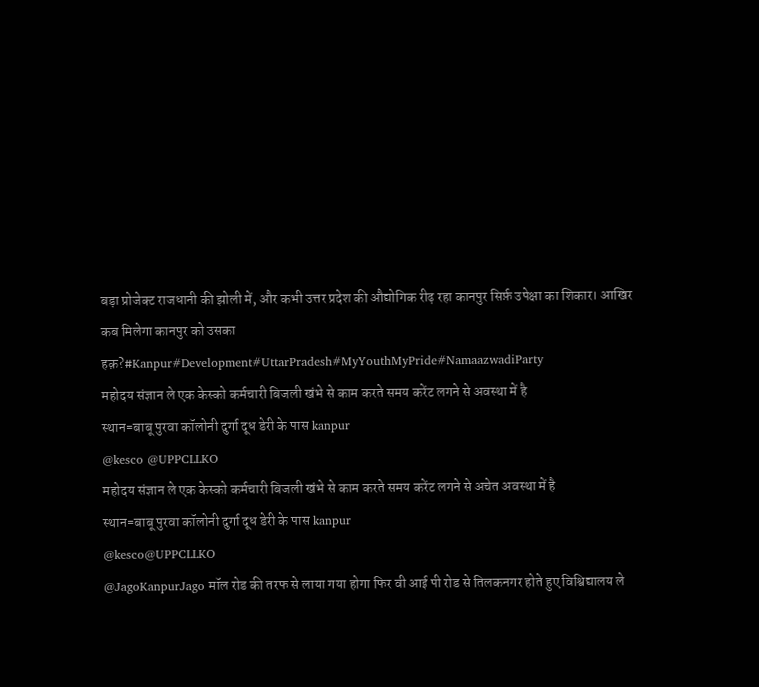बड़ा प्रोजेक्ट राजधानी की झोली में, और कभी उत्तर प्रदेश की औद्योगिक रीढ़ रहा कानपुर सिर्फ़ उपेक्षा का शिकार। आखिर कब मिलेगा कानपुर को उसका हक़?#Kanpur#Development#UttarPradesh#MyYouthMyPride#NamaazwadiParty
महोदय संज्ञान ले एक केस्को कर्मचारी बिजली खंभे से काम करते समय करेंट लगने से अवस्था में है
स्थान=बाबू पुरवा कॉलोनी दुर्गा दूध डेरी के पास kanpur
@kesco @UPPCLLKO
महोदय संज्ञान ले एक केस्को कर्मचारी बिजली खंभे से काम करते समय करेंट लगने से अचेत अवस्था में है
स्थान=बाबू पुरवा कॉलोनी दुर्गा दूध डेरी के पास kanpur
@kesco@UPPCLLKO
@JagoKanpurJago मॉल रोड की तरफ से लाया गया होगा फिर वी आई पी रोड से तिलकनगर होते हुए विश्विद्यालय ले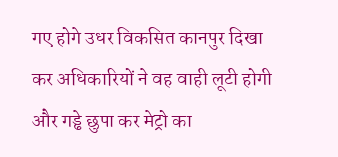गए होगे उधर विकसित कानपुर दिखा कर अधिकारियों ने वह वाही लूटी होगी और गड्ढे छुपा कर मेट्रो का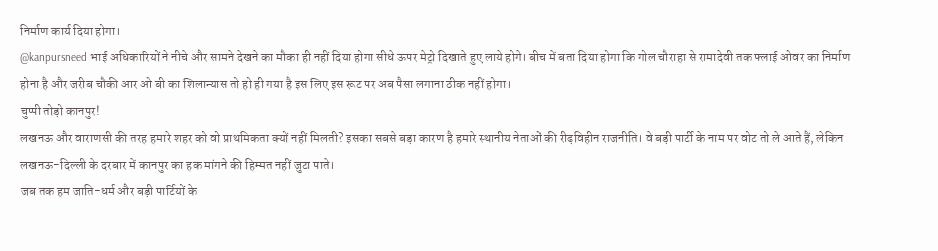निर्माण कार्य दिया होगा।
@kanpursneed भाई अधिकारियों ने नीचे और सामने देखने का मौका ही नहीं दिया होगा सीधे ऊपर मेट्रो दिखाते हुए लाये होगे। बीच में बता दिया होगा कि गोल चौराहा से रामादेवी तक फ्लाई ओवर का निर्माण होना है और जरीब चौकी आर ओ बी का शिलान्यास तो हो ही गया है इस लिए इस रूट पर अब पैसा लगाना ठीक नहीं होगा।
चुप्पी तोड़ो कानपुर!
लखनऊ और वाराणसी की तरह हमारे शहर को वो प्राथमिकता क्यों नहीं मिलती? इसका सबसे बड़ा कारण है हमारे स्थानीय नेताओं की रीढ़विहीन राजनीति। वे बड़ी पार्टी के नाम पर वोट तो ले आते हैं, लेकिन लखनऊ-दिल्ली के दरबार में कानपुर का हक मांगने की हिम्मत नहीं जुटा पाते।
जब तक हम जाति-धर्म और बड़ी पार्टियों के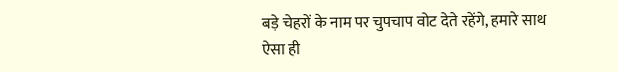बड़े चेहरों के नाम पर चुपचाप वोट देते रहेंगे, हमारे साथ ऐसा ही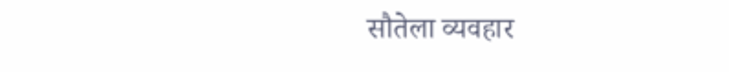सौतेला व्यवहार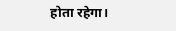होता रहेगा।